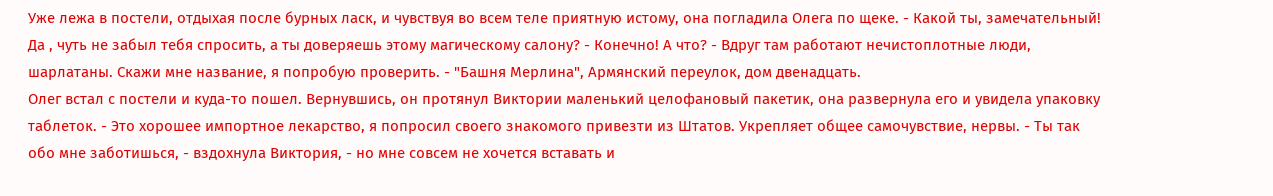Уже лежа в постели, отдыхая после бурных ласк, и чувствуя во всем теле приятную истому, она погладила Олега по щеке. - Какой ты, замечательный! Да , чуть не забыл тебя спросить, а ты доверяешь этому магическому салону? - Конечно! А что? - Вдруг там работают нечистоплотные люди, шарлатаны. Скажи мне название, я попробую проверить. - "Башня Мерлина", Армянский переулок, дом двенадцать.
Олег встал с постели и куда-то пошел. Вернувшись, он протянул Виктории маленький целофановый пакетик, она развернула его и увидела упаковку таблеток. - Это хорошее импортное лекарство, я попросил своего знакомого привезти из Штатов. Укрепляет общее самочувствие, нервы. - Ты так обо мне заботишься, - вздохнула Виктория, - но мне совсем не хочется вставать и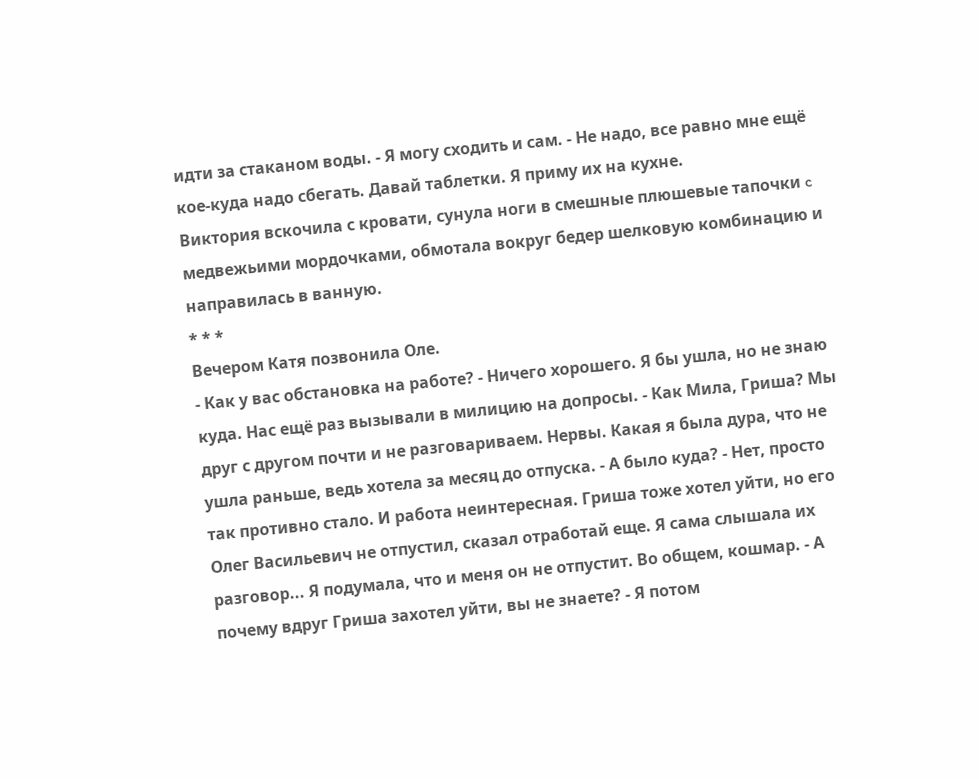идти за стаканом воды. - Я могу сходить и сам. - Не надо, все равно мне ещё кое-куда надо сбегать. Давай таблетки. Я приму их на кухне.
Виктория вскочила с кровати, сунула ноги в смешные плюшевые тапочки c медвежьими мордочками, обмотала вокруг бедер шелковую комбинацию и направилась в ванную.
* * *
Вечером Катя позвонила Оле.
- Как у вас обстановка на работе? - Ничего хорошего. Я бы ушла, но не знаю куда. Нас ещё раз вызывали в милицию на допросы. - Как Мила, Гриша? Мы друг с другом почти и не разговариваем. Нервы. Какая я была дура, что не ушла раньше, ведь хотела за месяц до отпуска. - А было куда? - Нет, просто так противно стало. И работа неинтересная. Гриша тоже хотел уйти, но его Олег Васильевич не отпустил, сказал отработай еще. Я сама слышала их разговор... Я подумала, что и меня он не отпустит. Во общем, кошмар. - А почему вдруг Гриша захотел уйти, вы не знаете? - Я потом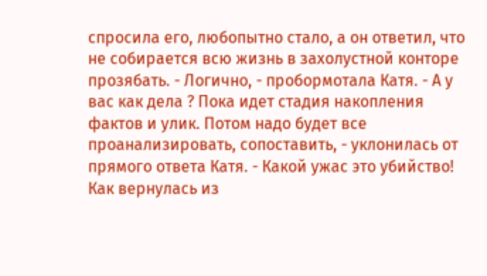спросила его, любопытно стало, а он ответил, что не собирается всю жизнь в захолустной конторе прозябать. - Логично, - пробормотала Катя. - А у вас как дела ? Пока идет стадия накопления фактов и улик. Потом надо будет все проанализировать, сопоставить, - уклонилась от прямого ответа Катя. - Какой ужас это убийство! Как вернулась из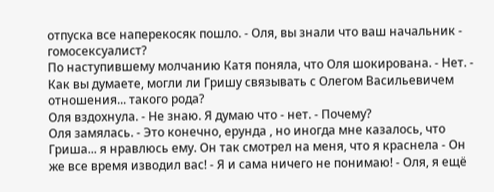отпуска все наперекосяк пошло. - Оля, вы знали что ваш начальник - гомосексуалист?
По наступившему молчанию Катя поняла, что Оля шокирована. - Нет. - Как вы думаете, могли ли Гришу связывать с Олегом Васильевичем отношения... такого рода?
Оля вздохнула. - Не знаю. Я думаю что - нет. - Почему?
Оля замялась. - Это конечно, ерунда , но иногда мне казалось, что Гриша... я нравлюсь ему. Он так смотрел на меня, что я краснела - Он же все время изводил вас! - Я и сама ничего не понимаю! - Оля, я ещё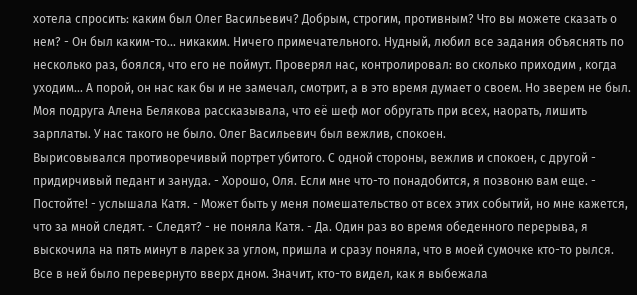хотела спросить: каким был Олег Васильевич? Добрым, строгим, противным? Что вы можете сказать о нем? - Он был каким-то... никаким. Ничего примечательного. Нудный, любил все задания объяснять по несколько раз, боялся, что его не поймут. Проверял нас, контролировал: во сколько приходим , когда уходим... А порой, он нас как бы и не замечал, смотрит, а в это время думает о своем. Но зверем не был. Моя подруга Алена Белякова рассказывала, что её шеф мог обругать при всех, наорать, лишить зарплаты. У нас такого не было. Олег Васильевич был вежлив, спокоен.
Вырисовывался противоречивый портрет убитого. С одной стороны, вежлив и спокоен, с другой - придирчивый педант и зануда. - Хорошо, Оля. Если мне что-то понадобится, я позвоню вам еще. - Постойте! - услышала Катя. - Может быть у меня помешательство от всех этих событий, но мне кажется, что за мной следят. - Следят? - не поняла Катя. - Да. Один раз во время обеденного перерыва, я выскочила на пять минут в ларек за углом, пришла и сразу поняла, что в моей сумочке кто-то рылся. Все в ней было перевернуто вверх дном. Значит, кто-то видел, как я выбежала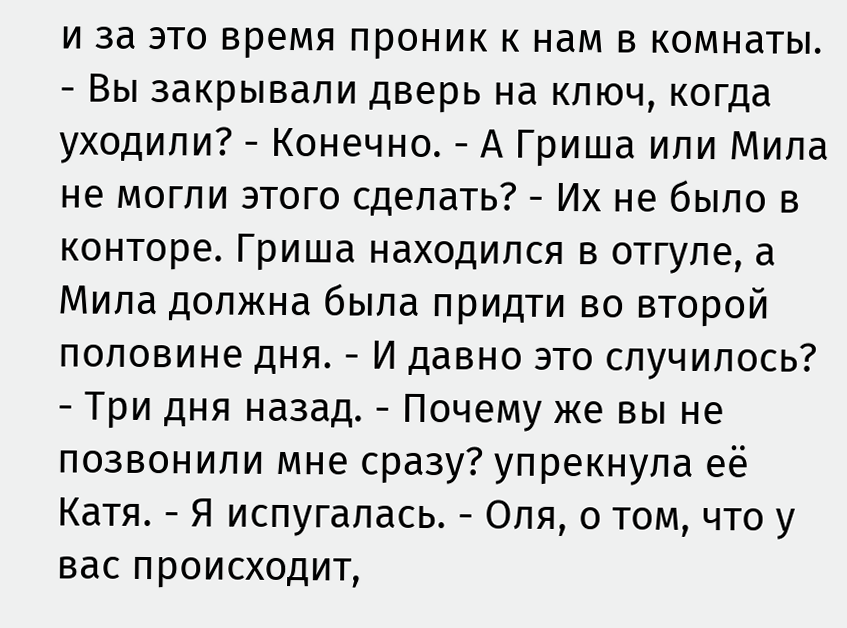и за это время проник к нам в комнаты. - Вы закрывали дверь на ключ, когда уходили? - Конечно. - А Гриша или Мила не могли этого сделать? - Их не было в конторе. Гриша находился в отгуле, а Мила должна была придти во второй половине дня. - И давно это случилось? - Три дня назад. - Почему же вы не позвонили мне сразу? упрекнула её Катя. - Я испугалась. - Оля, о том, что у вас происходит,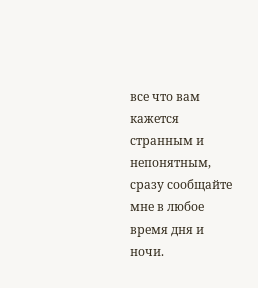все что вам кажется странным и непонятным, сразу сообщайте мне в любое время дня и ночи.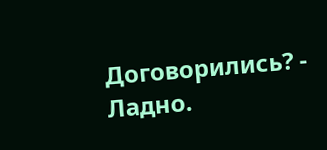Договорились? - Ладно.